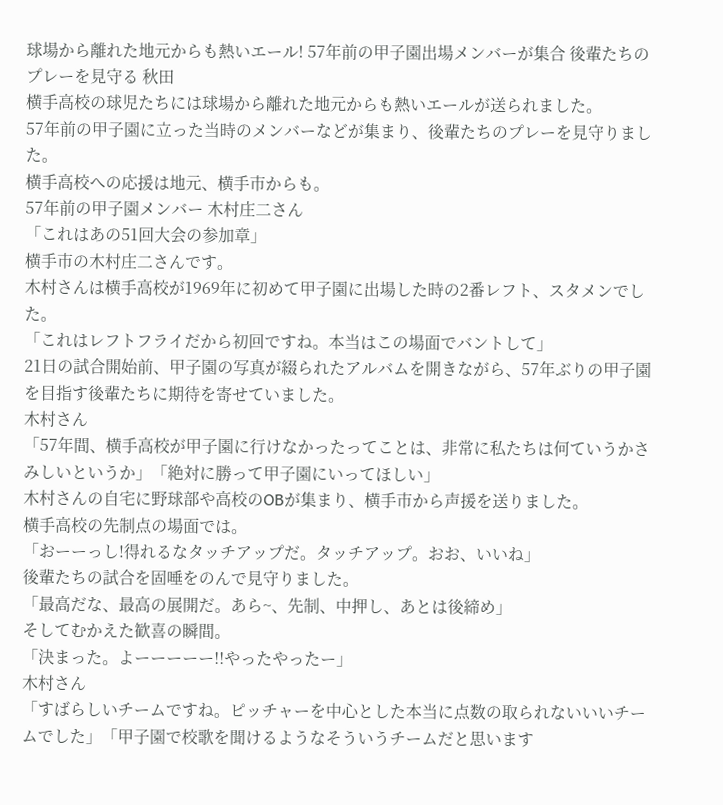球場から離れた地元からも熱いエール! 57年前の甲子園出場メンバーが集合 後輩たちのプレーを見守る 秋田
横手高校の球児たちには球場から離れた地元からも熱いエールが送られました。
57年前の甲子園に立った当時のメンバーなどが集まり、後輩たちのプレーを見守りました。
横手高校への応援は地元、横手市からも。
57年前の甲子園メンバー 木村庄二さん
「これはあの51回大会の参加章」
横手市の木村庄二さんです。
木村さんは横手高校が1969年に初めて甲子園に出場した時の2番レフト、スタメンでした。
「これはレフトフライだから初回ですね。本当はこの場面でバントして」
21日の試合開始前、甲子園の写真が綴られたアルバムを開きながら、57年ぶりの甲子園を目指す後輩たちに期待を寄せていました。
木村さん
「57年間、横手高校が甲子園に行けなかったってことは、非常に私たちは何ていうかさみしいというか」「絶対に勝って甲子園にいってほしい」
木村さんの自宅に野球部や高校のOBが集まり、横手市から声援を送りました。
横手高校の先制点の場面では。
「おーーっし!得れるなタッチアップだ。タッチアップ。おお、いいね」
後輩たちの試合を固唾をのんで見守りました。
「最高だな、最高の展開だ。あら~、先制、中押し、あとは後締め」
そしてむかえた歓喜の瞬間。
「決まった。よーーーーー!!やったやったー」
木村さん
「すばらしいチームですね。ピッチャーを中心とした本当に点数の取られないいいチームでした」「甲子園で校歌を聞けるようなそういうチームだと思います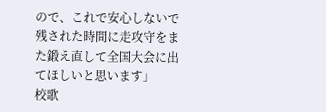ので、これで安心しないで残された時間に走攻守をまた鍛え直して全国大会に出てほしいと思います」
校歌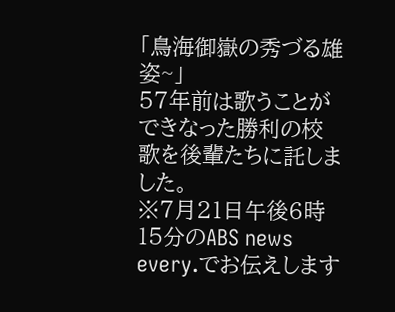「鳥海御嶽の秀づる雄姿~」
57年前は歌うことができなった勝利の校歌を後輩たちに託しました。
※7月21日午後6時15分のABS news every.でお伝えします